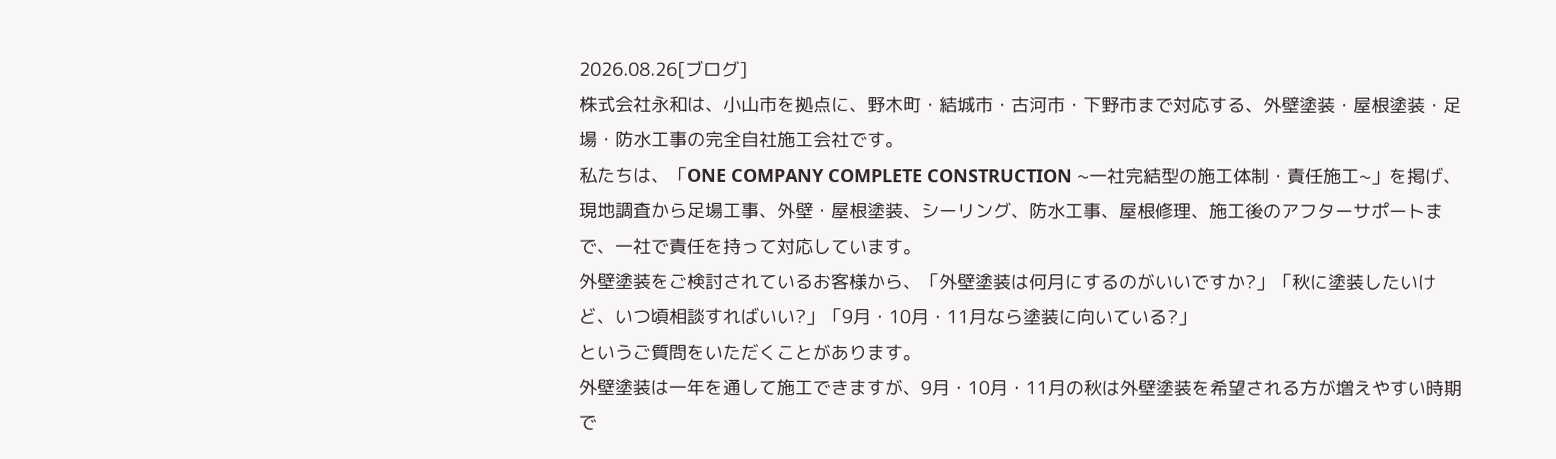2026.08.26[ブログ]
株式会社永和は、小山市を拠点に、野木町・結城市・古河市・下野市まで対応する、外壁塗装・屋根塗装・足場・防水工事の完全自社施工会社です。
私たちは、「ONE COMPANY COMPLETE CONSTRUCTION ~一社完結型の施工体制・責任施工~」を掲げ、現地調査から足場工事、外壁・屋根塗装、シーリング、防水工事、屋根修理、施工後のアフターサポートまで、一社で責任を持って対応しています。
外壁塗装をご検討されているお客様から、「外壁塗装は何月にするのがいいですか?」「秋に塗装したいけど、いつ頃相談すればいい?」「9月・10月・11月なら塗装に向いている?」
というご質問をいただくことがあります。
外壁塗装は一年を通して施工できますが、9月・10月・11月の秋は外壁塗装を希望される方が増えやすい時期で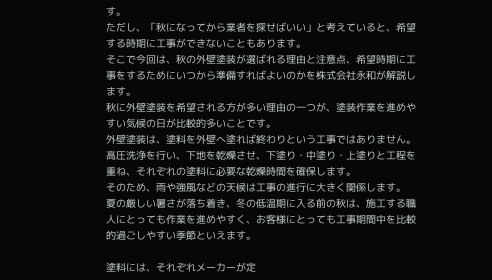す。
ただし、「秋になってから業者を探せばいい」と考えていると、希望する時期に工事ができないこともあります。
そこで今回は、秋の外壁塗装が選ばれる理由と注意点、希望時期に工事をするためにいつから準備すればよいのかを株式会社永和が解説します。
秋に外壁塗装を希望される方が多い理由の一つが、塗装作業を進めやすい気候の日が比較的多いことです。
外壁塗装は、塗料を外壁へ塗れば終わりという工事ではありません。
高圧洗浄を行い、下地を乾燥させ、下塗り・中塗り・上塗りと工程を重ね、それぞれの塗料に必要な乾燥時間を確保します。
そのため、雨や強風などの天候は工事の進行に大きく関係します。
夏の厳しい暑さが落ち着き、冬の低温期に入る前の秋は、施工する職人にとっても作業を進めやすく、お客様にとっても工事期間中を比較的過ごしやすい季節といえます。

塗料には、それぞれメーカーが定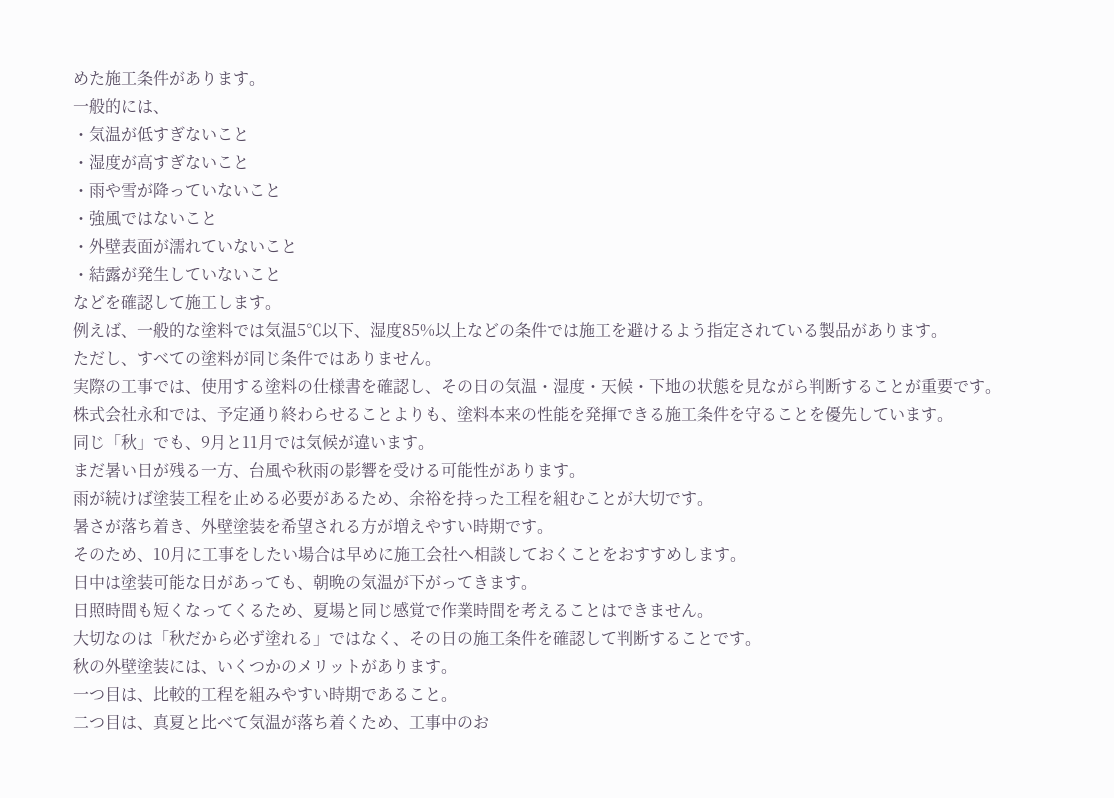めた施工条件があります。
一般的には、
・気温が低すぎないこと
・湿度が高すぎないこと
・雨や雪が降っていないこと
・強風ではないこと
・外壁表面が濡れていないこと
・結露が発生していないこと
などを確認して施工します。
例えば、一般的な塗料では気温5℃以下、湿度85%以上などの条件では施工を避けるよう指定されている製品があります。
ただし、すべての塗料が同じ条件ではありません。
実際の工事では、使用する塗料の仕様書を確認し、その日の気温・湿度・天候・下地の状態を見ながら判断することが重要です。
株式会社永和では、予定通り終わらせることよりも、塗料本来の性能を発揮できる施工条件を守ることを優先しています。
同じ「秋」でも、9月と11月では気候が違います。
まだ暑い日が残る一方、台風や秋雨の影響を受ける可能性があります。
雨が続けば塗装工程を止める必要があるため、余裕を持った工程を組むことが大切です。
暑さが落ち着き、外壁塗装を希望される方が増えやすい時期です。
そのため、10月に工事をしたい場合は早めに施工会社へ相談しておくことをおすすめします。
日中は塗装可能な日があっても、朝晩の気温が下がってきます。
日照時間も短くなってくるため、夏場と同じ感覚で作業時間を考えることはできません。
大切なのは「秋だから必ず塗れる」ではなく、その日の施工条件を確認して判断することです。
秋の外壁塗装には、いくつかのメリットがあります。
一つ目は、比較的工程を組みやすい時期であること。
二つ目は、真夏と比べて気温が落ち着くため、工事中のお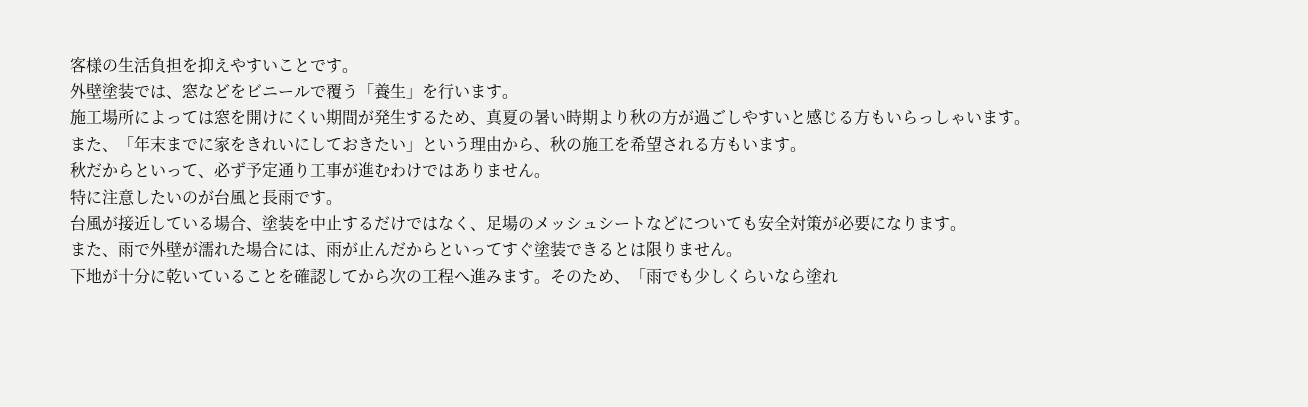客様の生活負担を抑えやすいことです。
外壁塗装では、窓などをビニールで覆う「養生」を行います。
施工場所によっては窓を開けにくい期間が発生するため、真夏の暑い時期より秋の方が過ごしやすいと感じる方もいらっしゃいます。
また、「年末までに家をきれいにしておきたい」という理由から、秋の施工を希望される方もいます。
秋だからといって、必ず予定通り工事が進むわけではありません。
特に注意したいのが台風と長雨です。
台風が接近している場合、塗装を中止するだけではなく、足場のメッシュシートなどについても安全対策が必要になります。
また、雨で外壁が濡れた場合には、雨が止んだからといってすぐ塗装できるとは限りません。
下地が十分に乾いていることを確認してから次の工程へ進みます。そのため、「雨でも少しくらいなら塗れ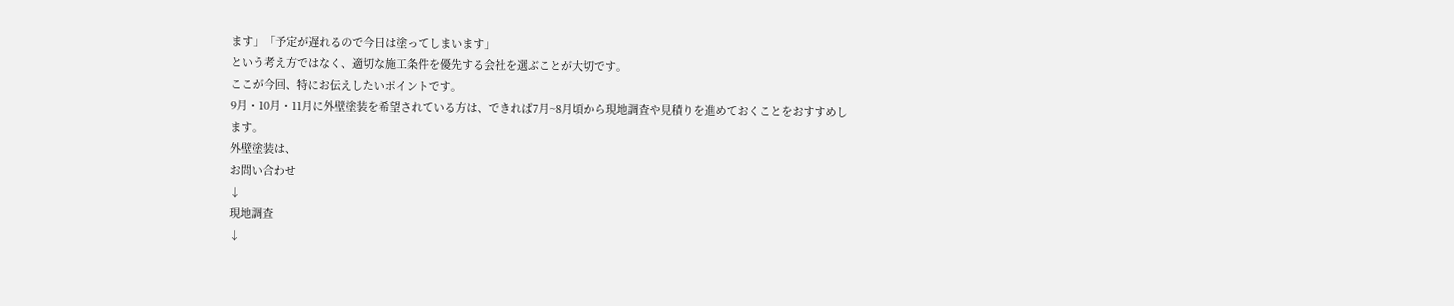ます」「予定が遅れるので今日は塗ってしまいます」
という考え方ではなく、適切な施工条件を優先する会社を選ぶことが大切です。
ここが今回、特にお伝えしたいポイントです。
9月・10月・11月に外壁塗装を希望されている方は、できれば7月~8月頃から現地調査や見積りを進めておくことをおすすめします。
外壁塗装は、
お問い合わせ
↓
現地調査
↓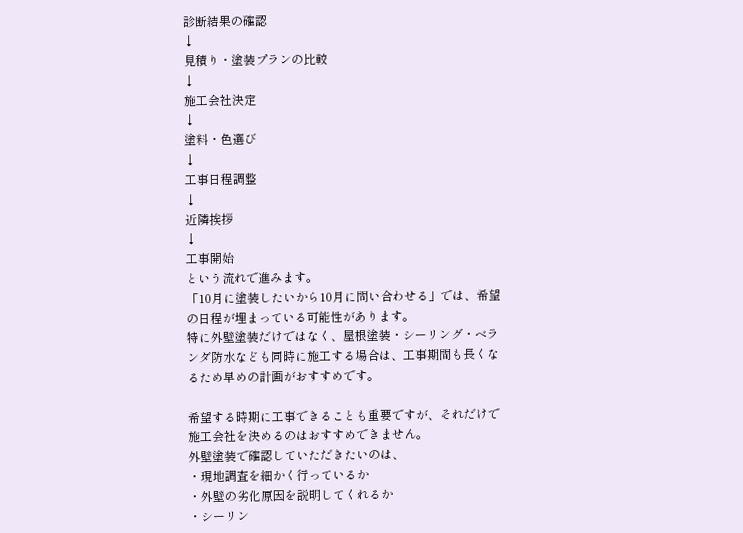診断結果の確認
↓
見積り・塗装プランの比較
↓
施工会社決定
↓
塗料・色選び
↓
工事日程調整
↓
近隣挨拶
↓
工事開始
という流れで進みます。
「10月に塗装したいから10月に問い合わせる」では、希望の日程が埋まっている可能性があります。
特に外壁塗装だけではなく、屋根塗装・シーリング・ベランダ防水なども同時に施工する場合は、工事期間も長くなるため早めの計画がおすすめです。

希望する時期に工事できることも重要ですが、それだけで施工会社を決めるのはおすすめできません。
外壁塗装で確認していただきたいのは、
・現地調査を細かく行っているか
・外壁の劣化原因を説明してくれるか
・シーリン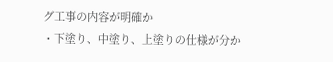グ工事の内容が明確か
・下塗り、中塗り、上塗りの仕様が分か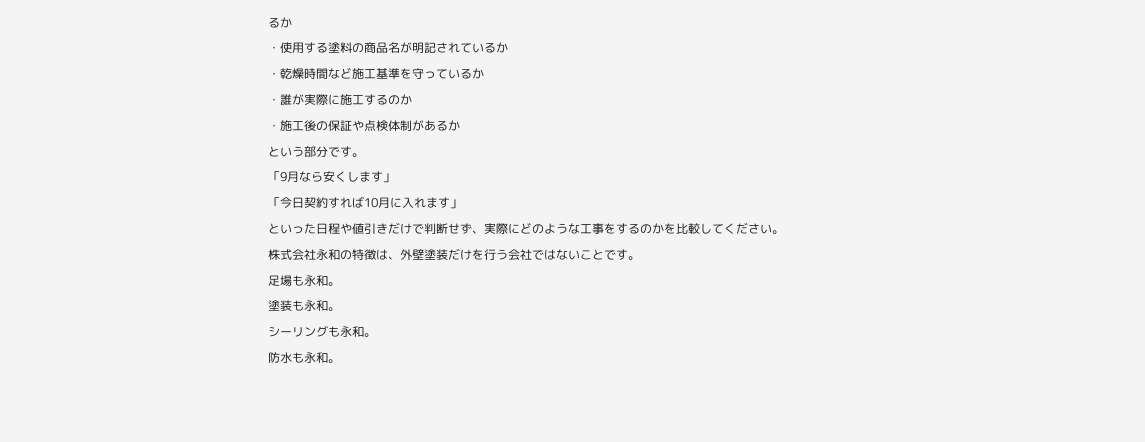るか
・使用する塗料の商品名が明記されているか
・乾燥時間など施工基準を守っているか
・誰が実際に施工するのか
・施工後の保証や点検体制があるか
という部分です。
「9月なら安くします」
「今日契約すれば10月に入れます」
といった日程や値引きだけで判断せず、実際にどのような工事をするのかを比較してください。
株式会社永和の特徴は、外壁塗装だけを行う会社ではないことです。
足場も永和。
塗装も永和。
シーリングも永和。
防水も永和。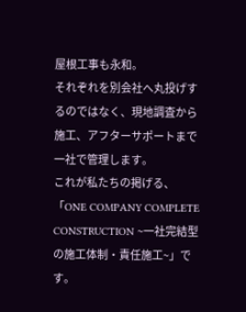屋根工事も永和。
それぞれを別会社へ丸投げするのではなく、現地調査から施工、アフターサポートまで一社で管理します。
これが私たちの掲げる、「ONE COMPANY COMPLETE CONSTRUCTION ~一社完結型の施工体制・責任施工~」です。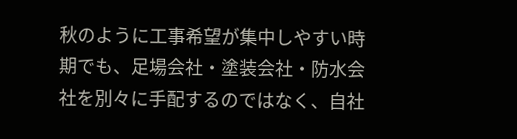秋のように工事希望が集中しやすい時期でも、足場会社・塗装会社・防水会社を別々に手配するのではなく、自社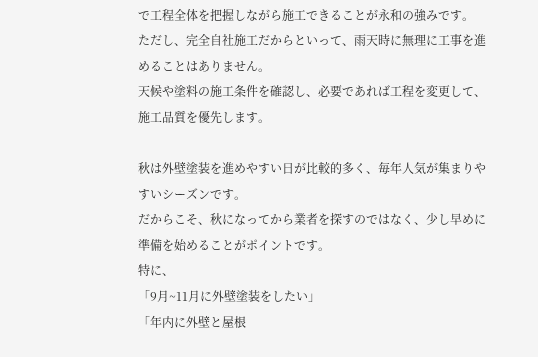で工程全体を把握しながら施工できることが永和の強みです。
ただし、完全自社施工だからといって、雨天時に無理に工事を進めることはありません。
天候や塗料の施工条件を確認し、必要であれば工程を変更して、施工品質を優先します。

秋は外壁塗装を進めやすい日が比較的多く、毎年人気が集まりやすいシーズンです。
だからこそ、秋になってから業者を探すのではなく、少し早めに準備を始めることがポイントです。
特に、
「9月~11月に外壁塗装をしたい」
「年内に外壁と屋根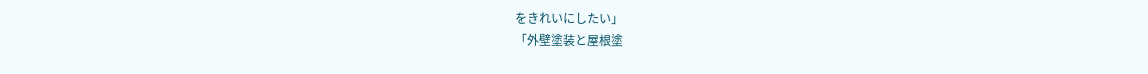をきれいにしたい」
「外壁塗装と屋根塗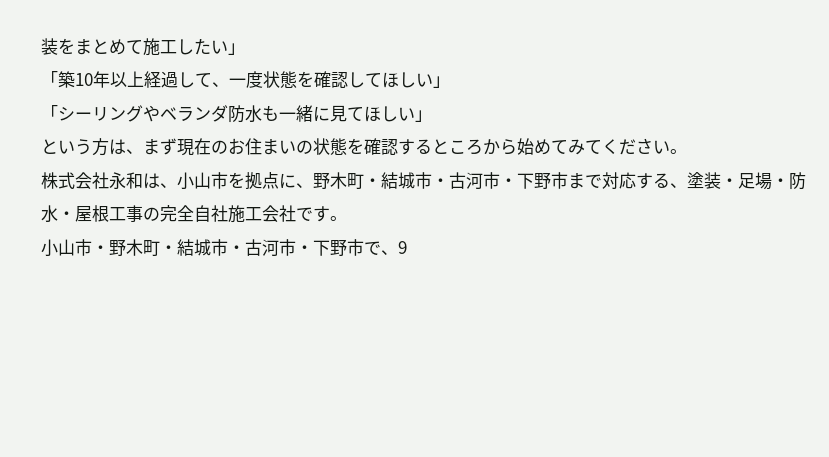装をまとめて施工したい」
「築10年以上経過して、一度状態を確認してほしい」
「シーリングやベランダ防水も一緒に見てほしい」
という方は、まず現在のお住まいの状態を確認するところから始めてみてください。
株式会社永和は、小山市を拠点に、野木町・結城市・古河市・下野市まで対応する、塗装・足場・防水・屋根工事の完全自社施工会社です。
小山市・野木町・結城市・古河市・下野市で、9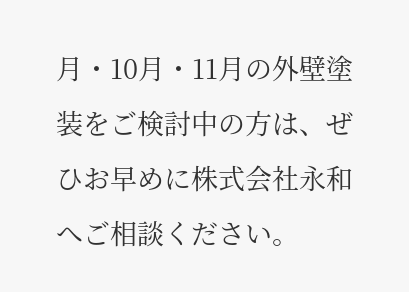月・10月・11月の外壁塗装をご検討中の方は、ぜひお早めに株式会社永和へご相談ください。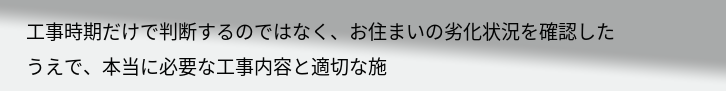工事時期だけで判断するのではなく、お住まいの劣化状況を確認したうえで、本当に必要な工事内容と適切な施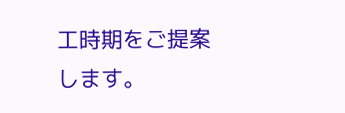工時期をご提案します。